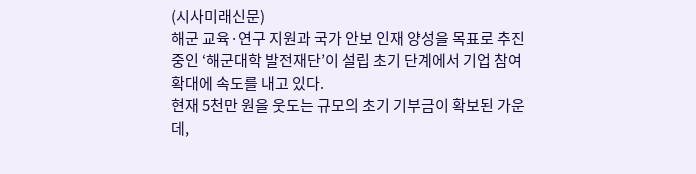(시사미래신문)
해군 교육·연구 지원과 국가 안보 인재 양성을 목표로 추진 중인 ‘해군대학 발전재단’이 설립 초기 단계에서 기업 참여 확대에 속도를 내고 있다.
현재 5천만 원을 웃도는 규모의 초기 기부금이 확보된 가운데,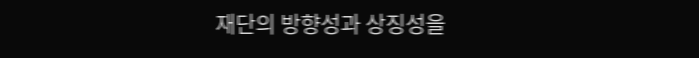재단의 방향성과 상징성을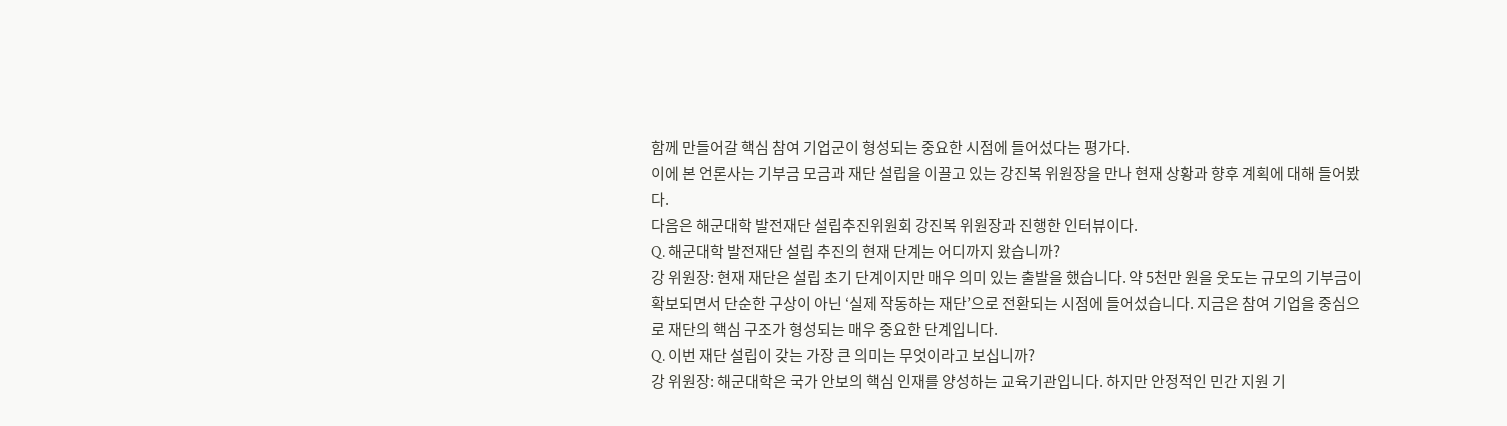함께 만들어갈 핵심 참여 기업군이 형성되는 중요한 시점에 들어섰다는 평가다.
이에 본 언론사는 기부금 모금과 재단 설립을 이끌고 있는 강진복 위원장을 만나 현재 상황과 향후 계획에 대해 들어봤다.
다음은 해군대학 발전재단 설립추진위원회 강진복 위원장과 진행한 인터뷰이다.
Q. 해군대학 발전재단 설립 추진의 현재 단계는 어디까지 왔습니까?
강 위원장: 현재 재단은 설립 초기 단계이지만 매우 의미 있는 출발을 했습니다. 약 5천만 원을 웃도는 규모의 기부금이 확보되면서 단순한 구상이 아닌 ‘실제 작동하는 재단’으로 전환되는 시점에 들어섰습니다. 지금은 참여 기업을 중심으로 재단의 핵심 구조가 형성되는 매우 중요한 단계입니다.
Q. 이번 재단 설립이 갖는 가장 큰 의미는 무엇이라고 보십니까?
강 위원장: 해군대학은 국가 안보의 핵심 인재를 양성하는 교육기관입니다. 하지만 안정적인 민간 지원 기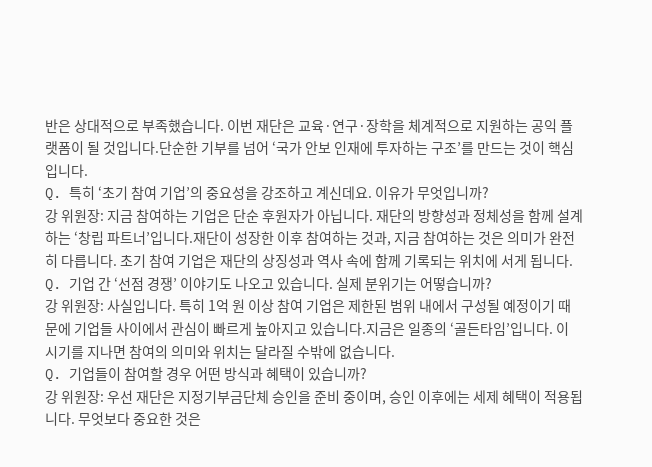반은 상대적으로 부족했습니다. 이번 재단은 교육·연구·장학을 체계적으로 지원하는 공익 플랫폼이 될 것입니다.단순한 기부를 넘어 ‘국가 안보 인재에 투자하는 구조’를 만드는 것이 핵심입니다.
Q. 특히 ‘초기 참여 기업’의 중요성을 강조하고 계신데요. 이유가 무엇입니까?
강 위원장: 지금 참여하는 기업은 단순 후원자가 아닙니다. 재단의 방향성과 정체성을 함께 설계하는 ‘창립 파트너’입니다.재단이 성장한 이후 참여하는 것과, 지금 참여하는 것은 의미가 완전히 다릅니다. 초기 참여 기업은 재단의 상징성과 역사 속에 함께 기록되는 위치에 서게 됩니다.
Q. 기업 간 ‘선점 경쟁’ 이야기도 나오고 있습니다. 실제 분위기는 어떻습니까?
강 위원장: 사실입니다. 특히 1억 원 이상 참여 기업은 제한된 범위 내에서 구성될 예정이기 때문에 기업들 사이에서 관심이 빠르게 높아지고 있습니다.지금은 일종의 ‘골든타임’입니다. 이 시기를 지나면 참여의 의미와 위치는 달라질 수밖에 없습니다.
Q. 기업들이 참여할 경우 어떤 방식과 혜택이 있습니까?
강 위원장: 우선 재단은 지정기부금단체 승인을 준비 중이며, 승인 이후에는 세제 혜택이 적용됩니다. 무엇보다 중요한 것은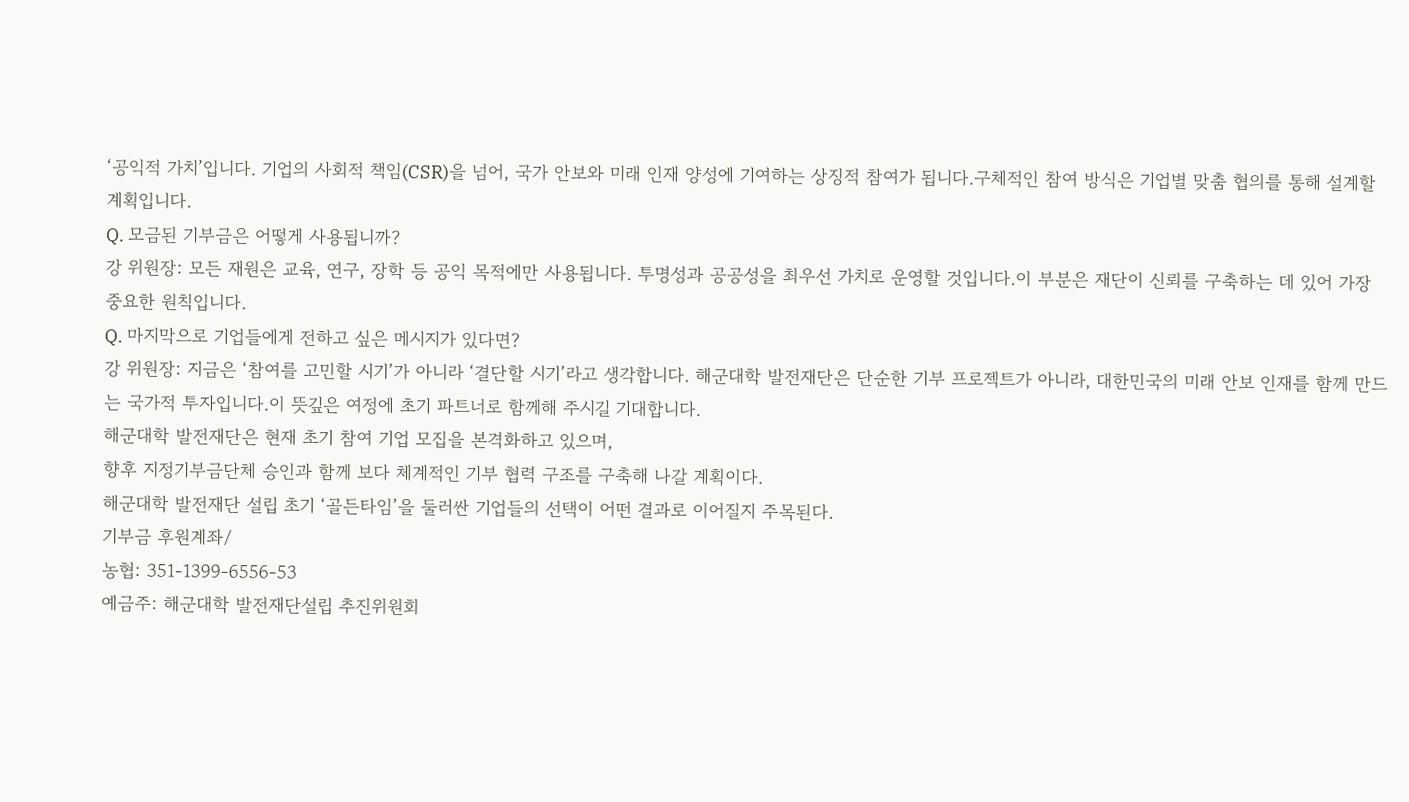‘공익적 가치’입니다. 기업의 사회적 책임(CSR)을 넘어, 국가 안보와 미래 인재 양성에 기여하는 상징적 참여가 됩니다.구체적인 참여 방식은 기업별 맞춤 협의를 통해 설계할 계획입니다.
Q. 모금된 기부금은 어떻게 사용됩니까?
강 위원장: 모든 재원은 교육, 연구, 장학 등 공익 목적에만 사용됩니다. 투명성과 공공성을 최우선 가치로 운영할 것입니다.이 부분은 재단이 신뢰를 구축하는 데 있어 가장 중요한 원칙입니다.
Q. 마지막으로 기업들에게 전하고 싶은 메시지가 있다면?
강 위원장: 지금은 ‘참여를 고민할 시기’가 아니라 ‘결단할 시기’라고 생각합니다. 해군대학 발전재단은 단순한 기부 프로젝트가 아니라, 대한민국의 미래 안보 인재를 함께 만드는 국가적 투자입니다.이 뜻깊은 여정에 초기 파트너로 함께해 주시길 기대합니다.
해군대학 발전재단은 현재 초기 참여 기업 모집을 본격화하고 있으며,
향후 지정기부금단체 승인과 함께 보다 체계적인 기부 협력 구조를 구축해 나갈 계획이다.
해군대학 발전재단 설립 초기 ‘골든타임’을 둘러싼 기업들의 선택이 어떤 결과로 이어질지 주목된다.
기부금 후원계좌/
농협: 351-1399-6556-53
예금주: 해군대학 발전재단설립 추진위원회